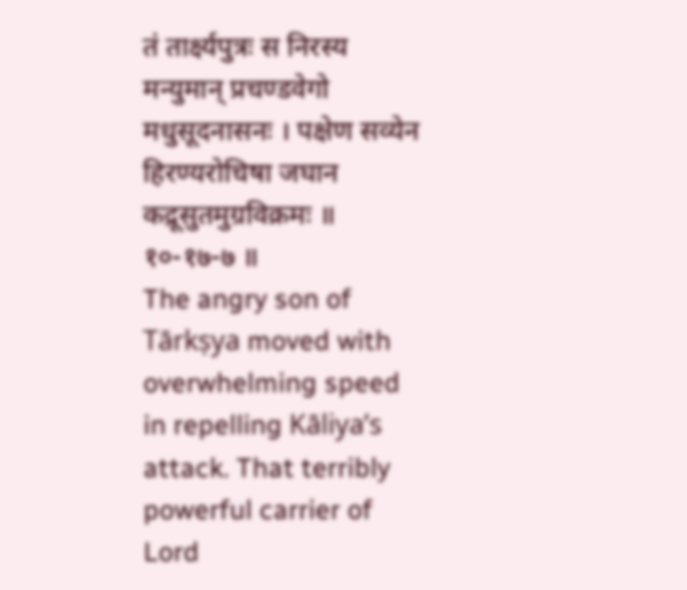तं तार्क्ष्यपुत्रः स निरस्य मन्युमान् प्रचण्डवेगो मधुसूदनासनः । पक्षेण सव्येन हिरण्यरोचिषा जघान कद्रूसुतमुग्रविक्रमः ॥ १०-१७-७ ॥
The angry son of Tārkṣya moved with overwhelming speed in repelling Kāliya’s attack. That terribly powerful carrier of Lord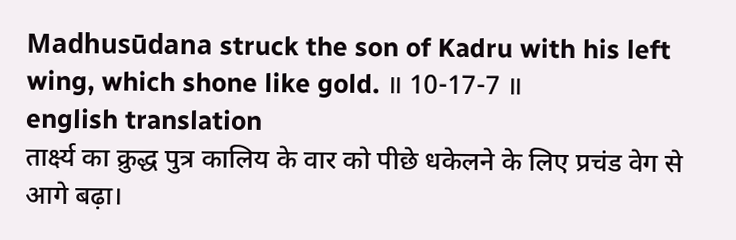Madhusūdana struck the son of Kadru with his left wing, which shone like gold. ॥ 10-17-7 ॥
english translation
तार्क्ष्य का क्रुद्ध पुत्र कालिय के वार को पीछे धकेलने के लिए प्रचंड वेग से आगे बढ़ा।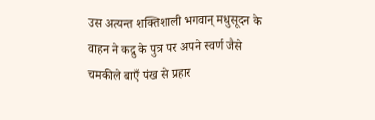उस अत्यन्त शक्तिशाली भगवान् मधुसूदन के वाहन ने कद्रु के पुत्र पर अपने स्वर्ण जैसे चमकीले बाएँ पंख से प्रहार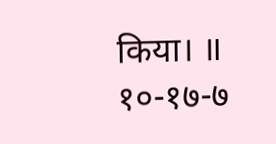किया। ॥ १०-१७-७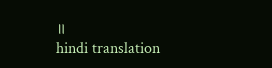॥
hindi translation